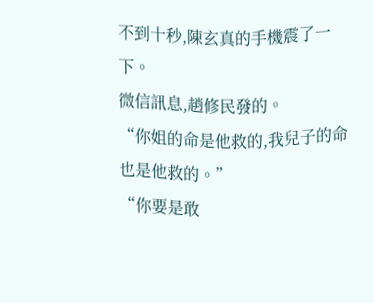不到十秒,陳玄真的手機震了一下。
微信訊息,趙修民發的。
“你姐的命是他救的,我兒子的命也是他救的。”
“你要是敢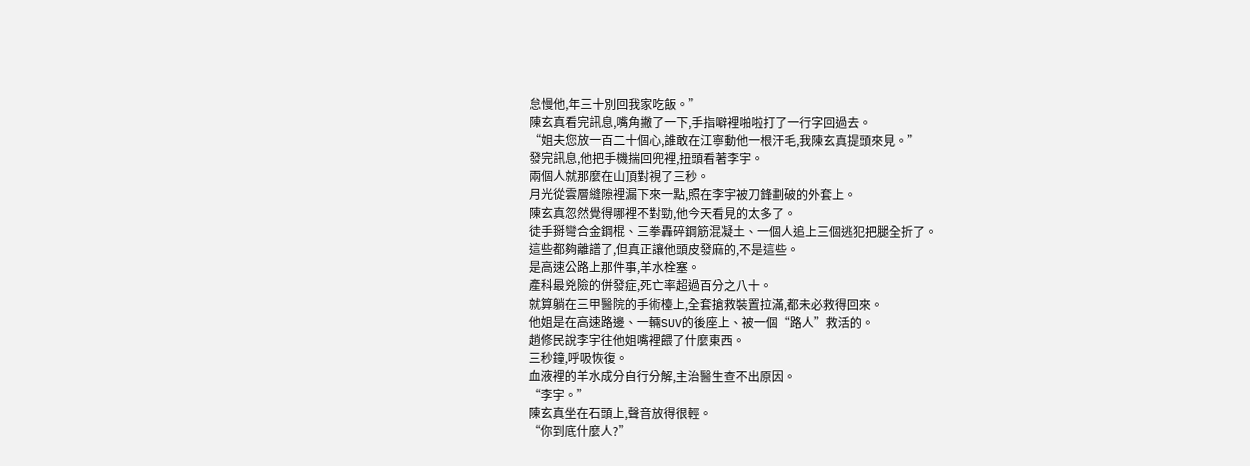怠慢他,年三十別回我家吃飯。”
陳玄真看完訊息,嘴角撇了一下,手指噼裡啪啦打了一行字回過去。
“姐夫您放一百二十個心,誰敢在江寧動他一根汗毛,我陳玄真提頭來見。”
發完訊息,他把手機揣回兜裡,扭頭看著李宇。
兩個人就那麼在山頂對視了三秒。
月光從雲層縫隙裡漏下來一點,照在李宇被刀鋒劃破的外套上。
陳玄真忽然覺得哪裡不對勁,他今天看見的太多了。
徒手掰彎合金鋼棍、三拳轟碎鋼筋混凝土、一個人追上三個逃犯把腿全折了。
這些都夠離譜了,但真正讓他頭皮發麻的,不是這些。
是高速公路上那件事,羊水栓塞。
產科最兇險的併發症,死亡率超過百分之八十。
就算躺在三甲醫院的手術檯上,全套搶救裝置拉滿,都未必救得回來。
他姐是在高速路邊、一輛SUV的後座上、被一個“路人”救活的。
趙修民說李宇往他姐嘴裡餵了什麼東西。
三秒鐘,呼吸恢復。
血液裡的羊水成分自行分解,主治醫生查不出原因。
“李宇。”
陳玄真坐在石頭上,聲音放得很輕。
“你到底什麼人?”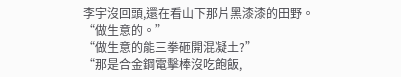李宇沒回頭,還在看山下那片黑漆漆的田野。
“做生意的。”
“做生意的能三拳砸開混凝土?”
“那是合金鋼電擊棒沒吃飽飯,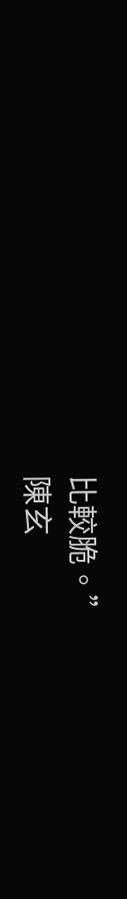比較脆。”
陳玄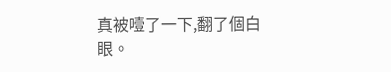真被噎了一下,翻了個白眼。